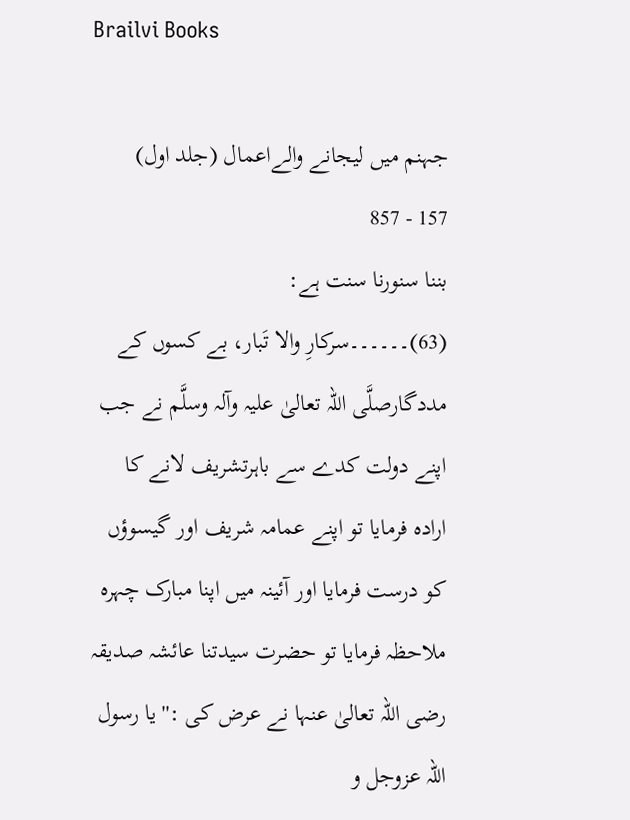Brailvi Books

جہنم میں لیجانے والےاعمال (جلد اول)
157 - 857
بننا سنورنا سنت ہے:
(63)۔۔۔۔۔۔سرکارِ والا تَبار، بے کسوں کے مددگارصلَّی اللہ تعالیٰ علیہ وآلہ وسلَّم نے جب اپنے دولت کدے سے باہرتشریف لانے کا ارادہ فرمایا تو اپنے عمامہ شریف اور گیسوؤں کو درست فرمایا اور آئینہ میں اپنا مبارک چہرہ ملاحظہ فرمایا تو حضرت سیدتنا عائشہ صدیقہ رضی اللہ تعالیٰ عنہا نے عرض کی :''یا رسول اللہ عزوجل و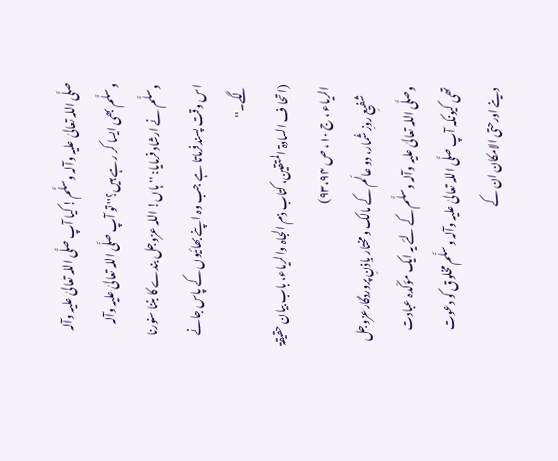صلَّی اللہ تعالیٰ علیہ وآلہ وسلَّم! کیا آپ صلَّی اللہ تعالیٰ علیہ وآلہ وسلَّم بھی ایسا کر رہے ہیں؟'' تو آپ صلَّی اللہ تعالیٰ علیہ وآلہ وسلَّم نے ارشاد فرمایا: ''ہاں! اللہ عزوجل بندے کا بننا سنورنا اس وقت پسندفرماتا ہے جب وہ اپنے بھائیوں کے پاس جانے لگے۔''
(اتحا ف السادۃ المتقین، کتاب ذم الجاہ والریاء، باب بیان حقیقۃ الریاء ، ج ۱۰، ص ۹۳،۹۴)
    شفیعِ روزِ شُمار، دو عالَم کے مالک و مختار باِذنِ پروردگارعزوجل وصلَّی اللہ تعالیٰ علیہ وآلہ وسلَّم کے لئے یہ ایک مؤکّدہ عبادت تھی کیونکہ آپ صلَّی اللہ تعالیٰ علیہ وآلہ وسلَّم مخلوق کو دعوت دینے اورحتی الامکان ان کے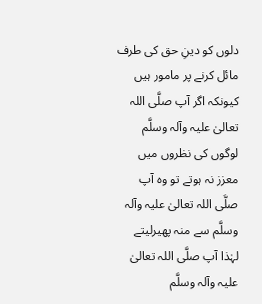دلوں کو دینِ حق کی طرف مائل کرنے پر مامور ہیں کیونکہ اگر آپ صلَّی اللہ تعالیٰ علیہ وآلہ وسلَّم لوگوں کی نظروں میں معزز نہ ہوتے تو وہ آپ صلَّی اللہ تعالیٰ علیہ وآلہ وسلَّم سے منہ پھیرلیتے لہٰذا آپ صلَّی اللہ تعالیٰ علیہ وآلہ وسلَّم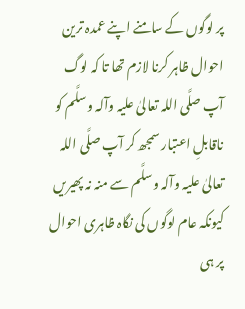پر لوگوں کے سامنے اپنے عمدہ ترین احوال ظاہر کرنا لازم تھا تا کہ لوگ آپ صلَّی اللہ تعالیٰ علیہ وآلہ وسلَّم کو ناقابلِ اعتبار سمجھ کر آپ صلَّی اللہ تعالیٰ علیہ وآلہ وسلَّم سے منہ نہ پھیریں کیونکہ عام لوگوں کی نگاہ ظاہری احوال پر ہی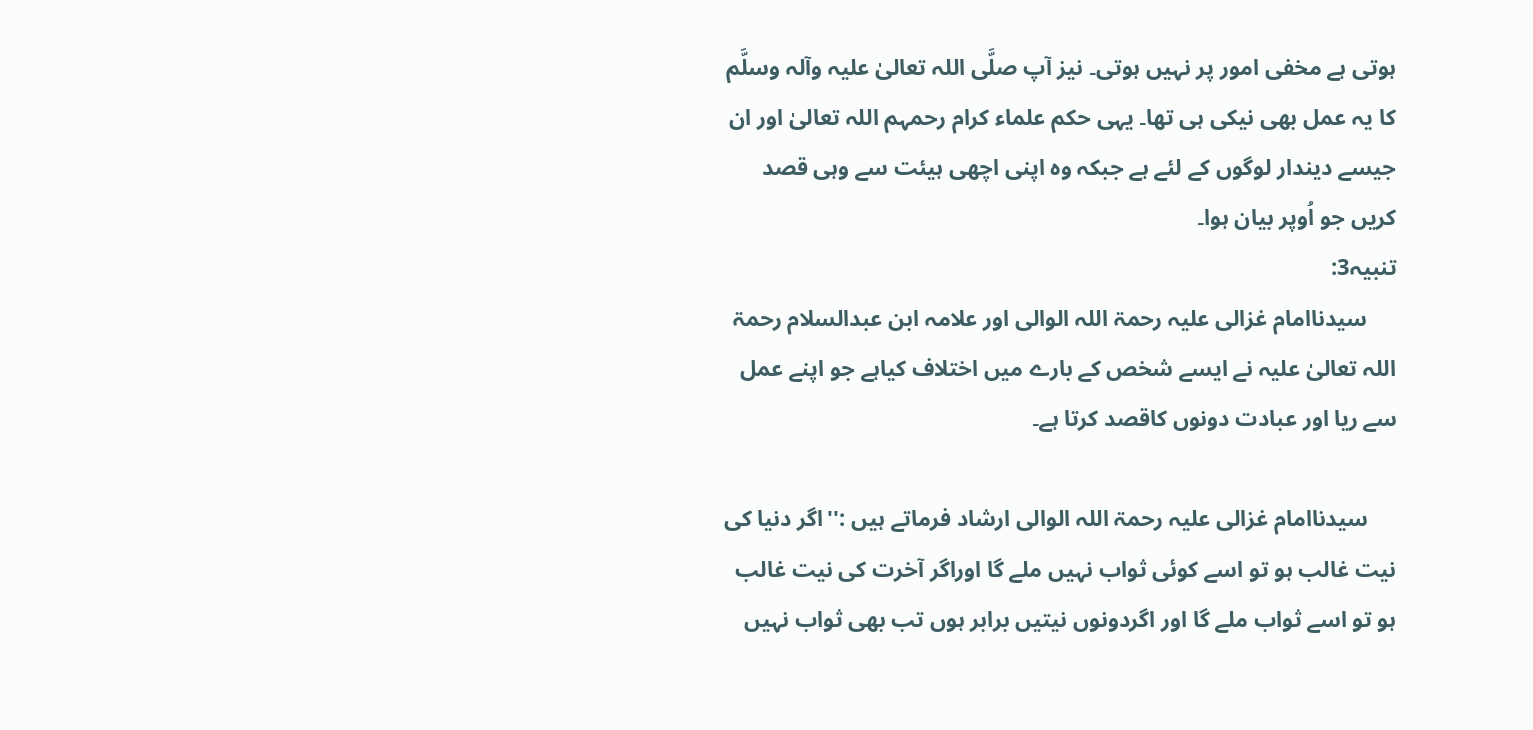ہوتی ہے مخفی امور پر نہیں ہوتی۔ نیز آپ صلَّی اللہ تعالیٰ علیہ وآلہ وسلَّم کا یہ عمل بھی نیکی ہی تھا۔ یہی حکم علماء کرام رحمہم اللہ تعالیٰ اور ان جیسے دیندار لوگوں کے لئے ہے جبکہ وہ اپنی اچھی ہیئت سے وہی قصد کریں جو اُوپر بیان ہوا۔
تنبیہ3:
     سیدناامام غزالی علیہ رحمۃ اللہ الوالی اور علامہ ابن عبدالسلام رحمۃ اللہ تعالیٰ علیہ نے ایسے شخص کے بارے میں اختلاف کیاہے جو اپنے عمل سے ریا اور عبادت دونوں کاقصد کرتا ہے۔

     سیدناامام غزالی علیہ رحمۃ اللہ الوالی ارشاد فرماتے ہیں :''اگر دنیا کی نیت غالب ہو تو اسے کوئی ثواب نہیں ملے گا اوراگر آخرت کی نیت غالب ہو تو اسے ثواب ملے گا اور اگردونوں نیتیں برابر ہوں تب بھی ثواب نہیں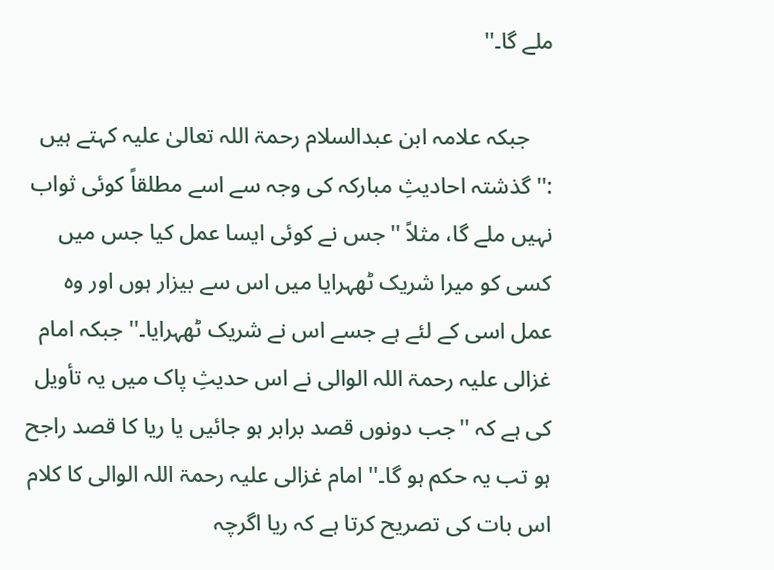ملے گا۔''

    جبکہ علامہ ابن عبدالسلام رحمۃ اللہ تعالیٰ علیہ کہتے ہیں :''گذشتہ احادیثِ مبارکہ کی وجہ سے اسے مطلقاً کوئی ثواب نہیں ملے گا، مثلاً ''جس نے کوئی ایسا عمل کیا جس میں کسی کو میرا شریک ٹھہرایا میں اس سے بیزار ہوں اور وہ عمل اسی کے لئے ہے جسے اس نے شریک ٹھہرایا۔'' جبکہ امام غزالی علیہ رحمۃ اللہ الوالی نے اس حدیثِ پاک میں یہ تأویل کی ہے کہ ''جب دونوں قصد برابر ہو جائیں یا ریا کا قصد راجح ہو تب یہ حکم ہو گا۔'' امام غزالی علیہ رحمۃ اللہ الوالی کا کلام اس بات کی تصریح کرتا ہے کہ ریا اگرچہ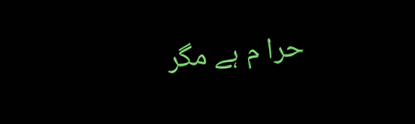حرا م ہے مگر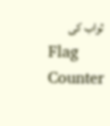ثواب کی
Flag Counter